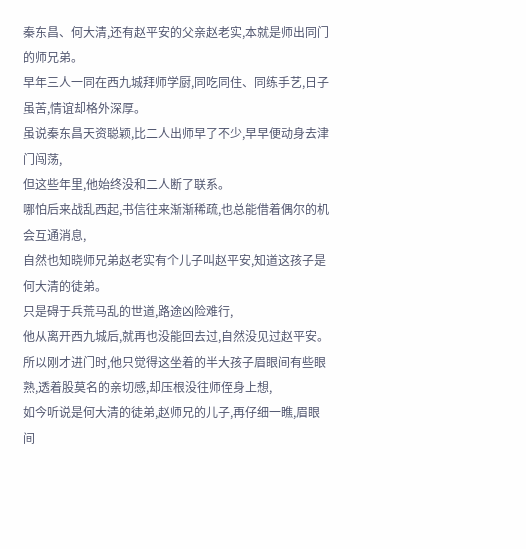秦东昌、何大清,还有赵平安的父亲赵老实,本就是师出同门的师兄弟。
早年三人一同在西九城拜师学厨,同吃同住、同练手艺,日子虽苦,情谊却格外深厚。
虽说秦东昌天资聪颖,比二人出师早了不少,早早便动身去津门闯荡,
但这些年里,他始终没和二人断了联系。
哪怕后来战乱西起,书信往来渐渐稀疏,也总能借着偶尔的机会互通消息,
自然也知晓师兄弟赵老实有个儿子叫赵平安,知道这孩子是何大清的徒弟。
只是碍于兵荒马乱的世道,路途凶险难行,
他从离开西九城后,就再也没能回去过,自然没见过赵平安。
所以刚才进门时,他只觉得这坐着的半大孩子眉眼间有些眼熟,透着股莫名的亲切感,却压根没往师侄身上想,
如今听说是何大清的徒弟,赵师兄的儿子,再仔细一瞧,眉眼间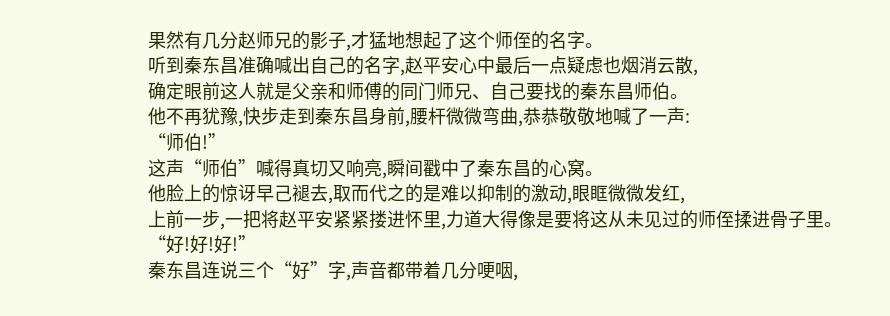果然有几分赵师兄的影子,才猛地想起了这个师侄的名字。
听到秦东昌准确喊出自己的名字,赵平安心中最后一点疑虑也烟消云散,
确定眼前这人就是父亲和师傅的同门师兄、自己要找的秦东昌师伯。
他不再犹豫,快步走到秦东昌身前,腰杆微微弯曲,恭恭敬敬地喊了一声:
“师伯!”
这声“师伯”喊得真切又响亮,瞬间戳中了秦东昌的心窝。
他脸上的惊讶早己褪去,取而代之的是难以抑制的激动,眼眶微微发红,
上前一步,一把将赵平安紧紧搂进怀里,力道大得像是要将这从未见过的师侄揉进骨子里。
“好!好!好!”
秦东昌连说三个“好”字,声音都带着几分哽咽,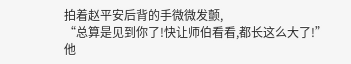拍着赵平安后背的手微微发颤,
“总算是见到你了!快让师伯看看,都长这么大了!”
他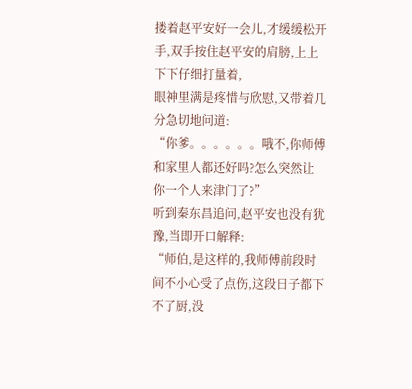搂着赵平安好一会儿,才缓缓松开手,双手按住赵平安的肩膀,上上下下仔细打量着,
眼神里满是疼惜与欣慰,又带着几分急切地问道:
“你爹。。。。。。哦不,你师傅和家里人都还好吗?怎么突然让你一个人来津门了?”
听到秦东昌追问,赵平安也没有犹豫,当即开口解释:
“师伯,是这样的,我师傅前段时间不小心受了点伤,这段日子都下不了厨,没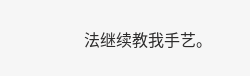法继续教我手艺。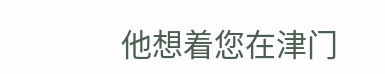他想着您在津门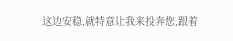这边安稳,就特意让我来投奔您,跟着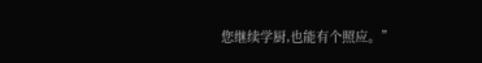您继续学厨,也能有个照应。”